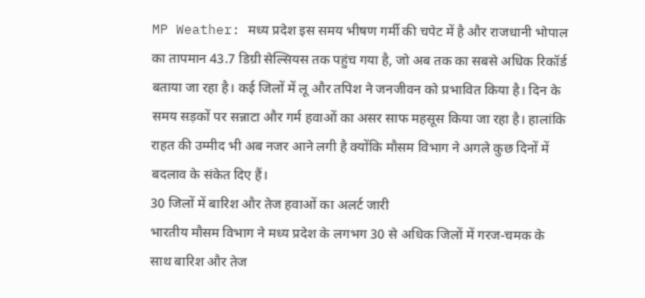MP Weather: मध्य प्रदेश इस समय भीषण गर्मी की चपेट में है और राजधानी भोपाल का तापमान 43.7 डिग्री सेल्सियस तक पहुंच गया है, जो अब तक का सबसे अधिक रिकॉर्ड बताया जा रहा है। कई जिलों में लू और तपिश ने जनजीवन को प्रभावित किया है। दिन के समय सड़कों पर सन्नाटा और गर्म हवाओं का असर साफ महसूस किया जा रहा है। हालांकि राहत की उम्मीद भी अब नजर आने लगी है क्योंकि मौसम विभाग ने अगले कुछ दिनों में बदलाव के संकेत दिए हैं।
30 जिलों में बारिश और तेज हवाओं का अलर्ट जारी
भारतीय मौसम विभाग ने मध्य प्रदेश के लगभग 30 से अधिक जिलों में गरज-चमक के साथ बारिश और तेज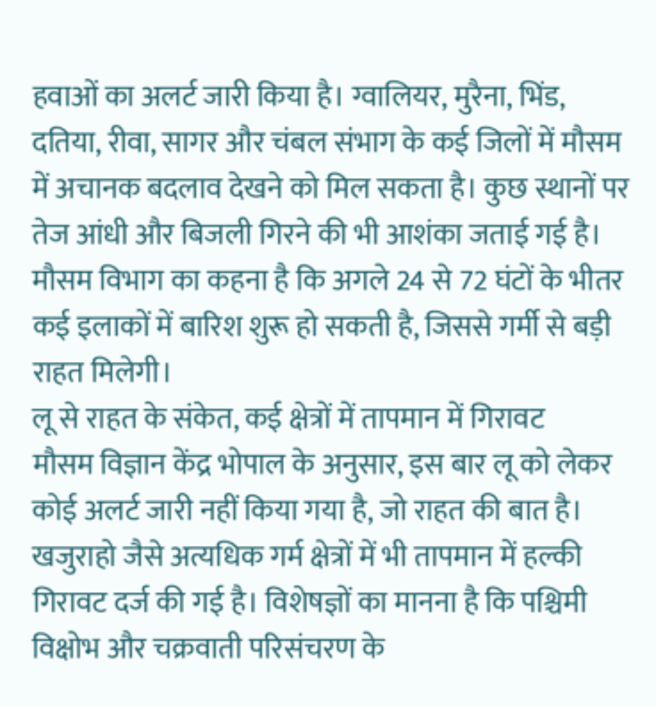हवाओं का अलर्ट जारी किया है। ग्वालियर, मुरैना, भिंड, दतिया, रीवा, सागर और चंबल संभाग के कई जिलों में मौसम में अचानक बदलाव देखने को मिल सकता है। कुछ स्थानों पर तेज आंधी और बिजली गिरने की भी आशंका जताई गई है। मौसम विभाग का कहना है कि अगले 24 से 72 घंटों के भीतर कई इलाकों में बारिश शुरू हो सकती है, जिससे गर्मी से बड़ी राहत मिलेगी।
लू से राहत के संकेत, कई क्षेत्रों में तापमान में गिरावट
मौसम विज्ञान केंद्र भोपाल के अनुसार, इस बार लू को लेकर कोई अलर्ट जारी नहीं किया गया है, जो राहत की बात है। खजुराहो जैसे अत्यधिक गर्म क्षेत्रों में भी तापमान में हल्की गिरावट दर्ज की गई है। विशेषज्ञों का मानना है कि पश्चिमी विक्षोभ और चक्रवाती परिसंचरण के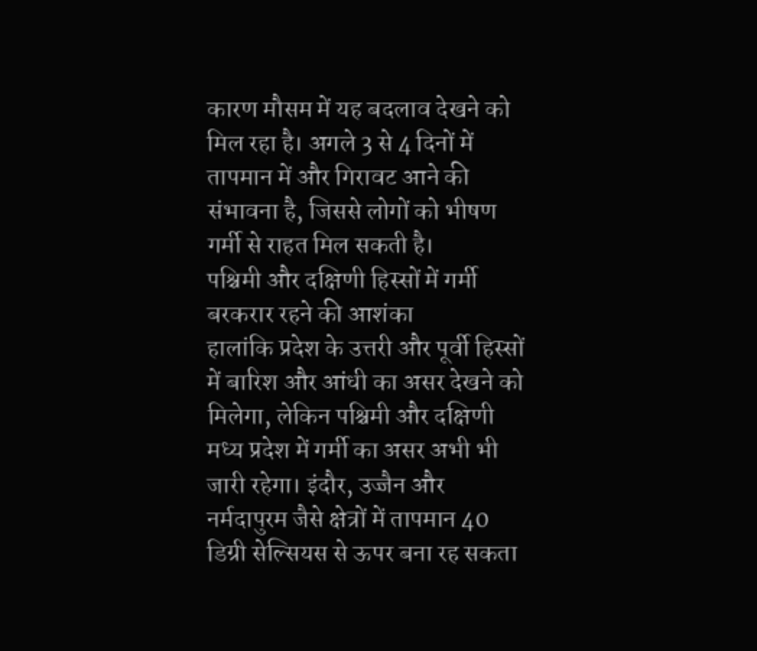कारण मौसम में यह बदलाव देखने को मिल रहा है। अगले 3 से 4 दिनों में तापमान में और गिरावट आने की संभावना है, जिससे लोगों को भीषण गर्मी से राहत मिल सकती है।
पश्चिमी और दक्षिणी हिस्सों में गर्मी बरकरार रहने की आशंका
हालांकि प्रदेश के उत्तरी और पूर्वी हिस्सों में बारिश और आंधी का असर देखने को मिलेगा, लेकिन पश्चिमी और दक्षिणी मध्य प्रदेश में गर्मी का असर अभी भी जारी रहेगा। इंदौर, उज्जैन और नर्मदापुरम जैसे क्षेत्रों में तापमान 40 डिग्री सेल्सियस से ऊपर बना रह सकता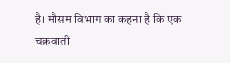है। मौसम विभाग का कहना है कि एक चक्रवाती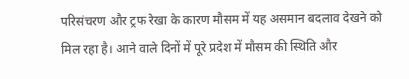परिसंचरण और ट्रफ रेखा के कारण मौसम में यह असमान बदलाव देखने को मिल रहा है। आने वाले दिनों में पूरे प्रदेश में मौसम की स्थिति और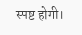स्पष्ट होगी।